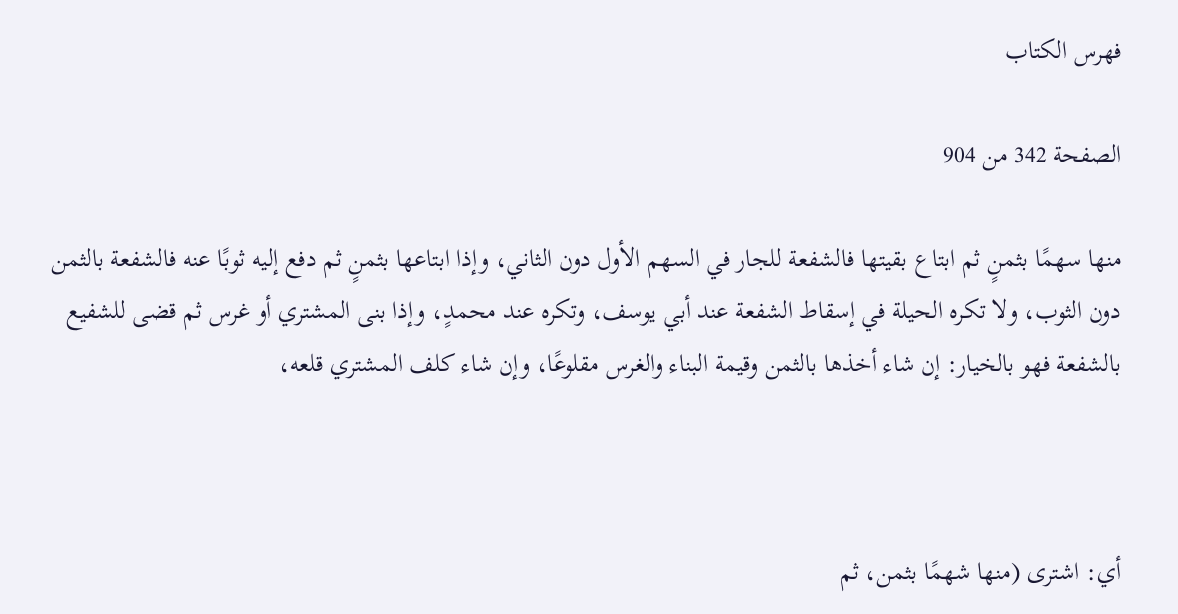فهرس الكتاب

الصفحة 342 من 904

منها سهمًا بثمنٍ ثم ابتاع بقيتها فالشفعة للجار في السهم الأول دون الثاني، وإذا ابتاعها بثمنٍ ثم دفع إليه ثوبًا عنه فالشفعة بالثمن دون الثوب، ولا تكره الحيلة في إسقاط الشفعة عند أبي يوسف، وتكره عند محمدٍ، وإذا بنى المشتري أو غرس ثم قضى للشفيع بالشفعة فهو بالخيار: إن شاء أخذها بالثمن وقيمة البناء والغرس مقلوعًا، وإن شاء كلف المشتري قلعه،



أي: اشترى (منها شهمًا بثمن، ثم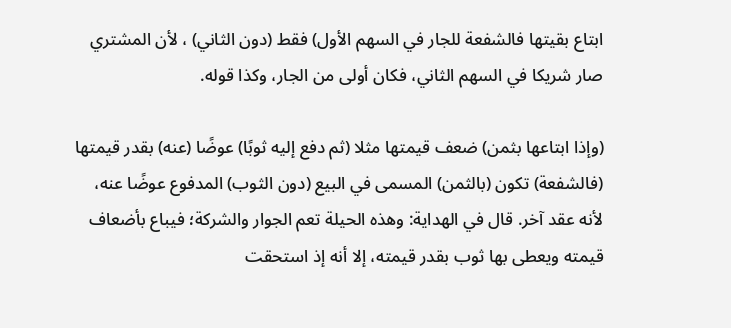ابتاع بقيتها فالشفعة للجار في السهم الأول) فقط (دون الثاني) ، لأن المشتري صار شريكا في السهم الثاني، فكان أولى من الجار، وكذا قوله.

(وإذا ابتاعها بثمن) ضعف قيمتها مثلا (ثم دفع إليه ثوبًا) عوضًا (عنه) بقدر قيمتها (فالشفعة) تكون (بالثمن) المسمى في البيع (دون الثوب) المدفوع عوضًا عنه، لأنه عقد آخر. قال في الهداية: وهذه الحيلة تعم الجوار والشركة؛ فيباع بأضعاف قيمته ويعطى بها ثوب بقدر قيمته، إلا أنه إذ استحقت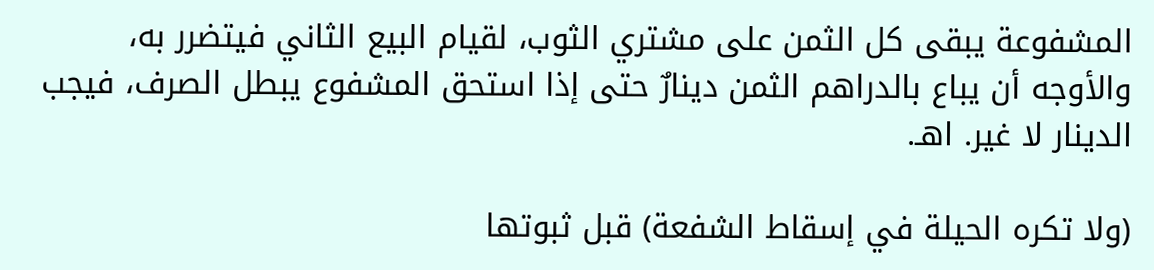المشفوعة يبقى كل الثمن على مشتري الثوب، لقيام البيع الثاني فيتضرر به، والأوجه أن يباع بالدراهم الثمن دينارٌ حتى إذا استحق المشفوع يبطل الصرف، فيجب الدينار لا غير. اهـ.

(ولا تكره الحيلة في إسقاط الشفعة) قبل ثبوتها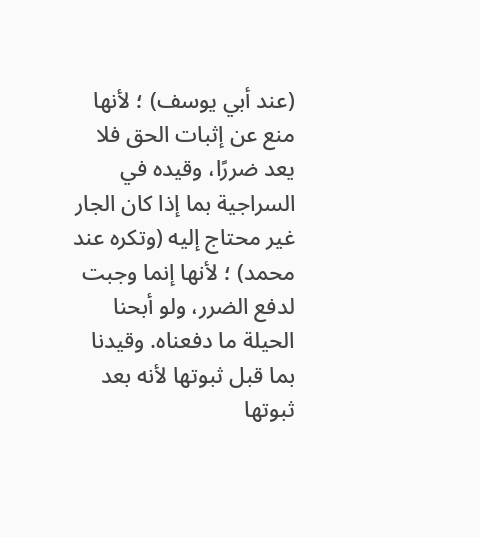(عند أبي يوسف) ؛ لأنها منع عن إثبات الحق فلا يعد ضررًا، وقيده في السراجية بما إذا كان الجار غير محتاج إليه (وتكره عند محمد) ؛ لأنها إنما وجبت لدفع الضرر، ولو أبحنا الحيلة ما دفعناه. وقيدنا بما قبل ثبوتها لأنه بعد ثبوتها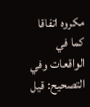مكروه اتفاقا كما في الواقعات وفي التصحيح: قيل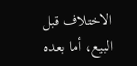الاختلاف قبل البيع، أما بعده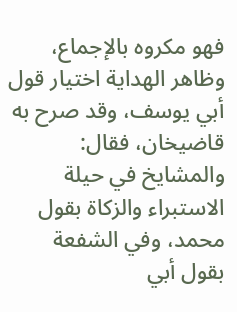فهو مكروه بالإجماع، وظاهر الهداية اختيار قول أبي يوسف، وقد صرح به قاضيخان، فقال: والمشايخ في حيلة الاستبراء والزكاة بقول محمد، وفي الشفعة بقول أبي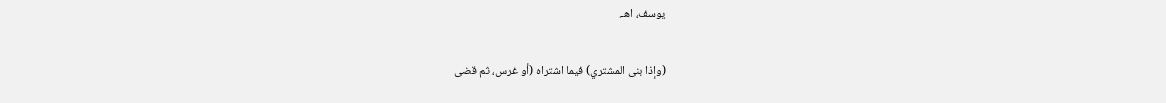يوسف، اهـ.

(وإذا بنى المشتري) فيما اشتراه (أو غرس، ثم قضى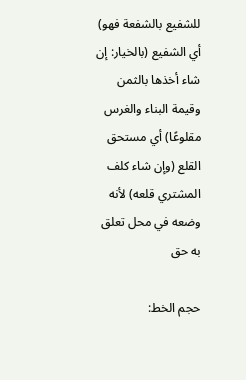للشفيع بالشفعة فهو) أي الشفيع (بالخيار: إن شاء أخذها بالثمن وقيمة البناء والغرس مقلوعًا) أي مستحق القلع (وإن شاء كلف المشتري قلعه) لأنه وضعه في محل تعلق به حق

حجم الخط: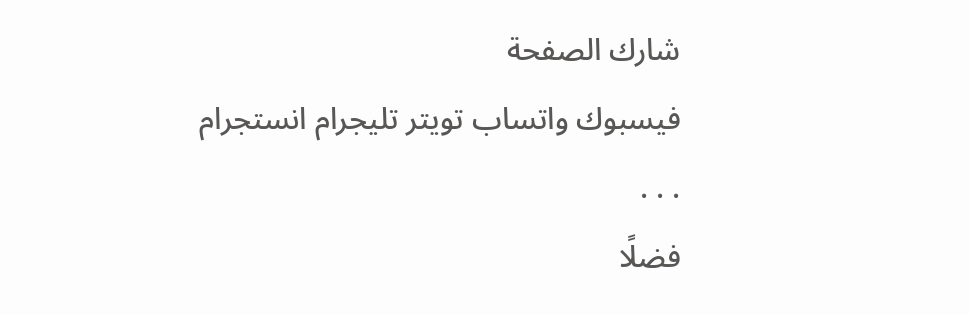شارك الصفحة
فيسبوك واتساب تويتر تليجرام انستجرام
. . .
فضلًا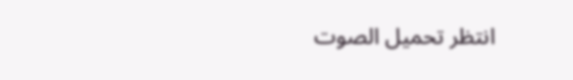انتظر تحميل الصوت